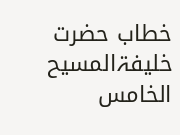خطاب حضرت خلیفۃالمسیح الخامس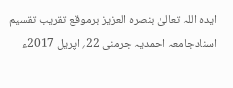ایدہ اللہ تعالیٰ بنصرہ العزیز برموقع تقریب تقسیم اسنادجامعہ احمدیہ جرمنی 22؍ اپریل 2017ء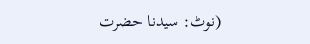(نوٹ: سیدنا حضرت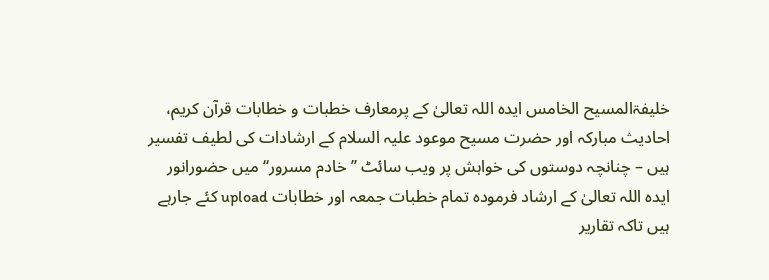خلیفۃالمسیح الخامس ایدہ اللہ تعالیٰ کے پرمعارف خطبات و خطابات قرآن کریم، احادیث مبارکہ اور حضرت مسیح موعود علیہ السلام کے ارشادات کی لطیف تفسیر ہیں – چنانچہ دوستوں کی خواہش پر ویب سائٹ ’’خادم مسرور‘‘ میں حضورانور ایدہ اللہ تعالیٰ کے ارشاد فرمودہ تمام خطبات جمعہ اور خطابات upload کئے جارہے ہیں تاکہ تقاریر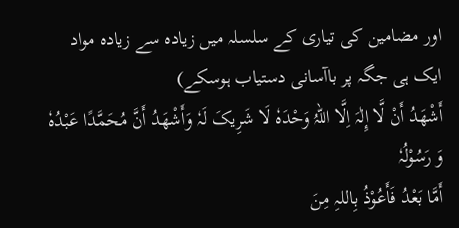اور مضامین کی تیاری کے سلسلہ میں زیادہ سے زیادہ مواد ایک ہی جگہ پر باآسانی دستیاب ہوسکے)
أَشْھَدُ أَنْ لَّا إِلٰہَ اِلَّا اللہُ وَحْدَہٗ لَا شَرِیکَ لَہٗ وَأَشْھَدُ أَنَّ مُحَمَّدًا عَبْدُہٗ وَ رَسُوْلُہٗ
أَمَّا بَعْدُ فَأَعُوْذُ بِاللہِ مِنَ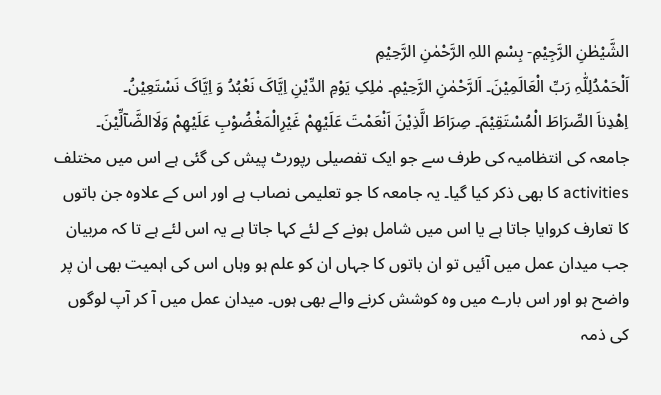الشَّیْطٰنِ الرَّجِیْمِ- بِسْمِ اللہِ الرَّحْمٰنِ الرَّحِیْمِ
اَلْحَمْدُلِلّٰہِ رَبِّ الْعَالَمِیْنَ۔ اَلرَّحْمٰنِ الرَّحِیْمِ۔ مٰلِکِ یَوْمِ الدِّیْنِ اِیَّاکَ نَعْبُدُ وَ اِیَّاکَ نَسْتَعِیْنُ۔
اِھْدِناَ الصِّرَاطَ الْمُسْتَقِیْمَ۔ صِرَاطَ الَّذِیْنَ اَنْعَمْتَ عَلَیْھِمْ غَیْرِالْمَغْضُوْبِ عَلَیْھِمْ وَلَاالضَّآلِّیْنَ۔
جامعہ کی انتظامیہ کی طرف سے جو ایک تفصیلی رپورٹ پیش کی گئی ہے اس میں مختلف activities کا بھی ذکر کیا گیا۔ یہ جامعہ کا جو تعلیمی نصاب ہے اور اس کے علاوہ جن باتوں کا تعارف کروایا جاتا ہے یا اس میں شامل ہونے کے لئے کہا جاتا ہے یہ اس لئے ہے تا کہ مربیان جب میدان عمل میں آئیں تو ان باتوں کا جہاں ان کو علم ہو وہاں اس کی اہمیت بھی ان پر واضح ہو اور اس بارے میں وہ کوشش کرنے والے بھی ہوں۔ میدان عمل میں آ کر آپ لوگوں کی ذمہ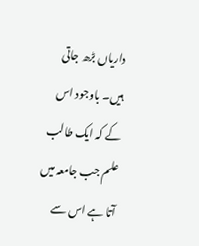داریاں بڑھ جاتی ہیں۔ باوجود اس کے کہ ایک طالب علم جب جامعہ میں آتا ہے اس سے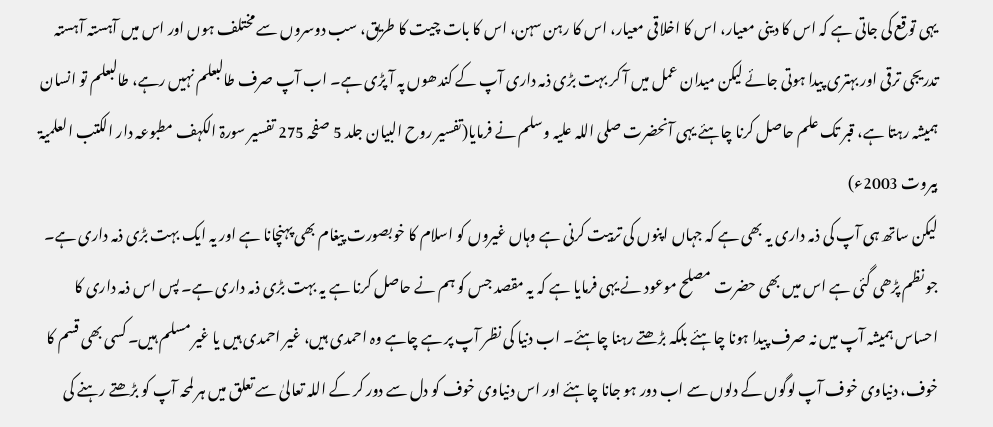یہی توقع کی جاتی ہے کہ اس کا دینی معیار، اس کا اخلاقی معیار، اس کا رہن سہن، اس کا بات چیت کا طریق، سب دوسروں سے مختلف ہوں اور اس میں آہستہ آہستہ تدریجی ترقی اور بہتری پیدا ہوتی جائے لیکن میدان عمل میں آ کر بہت بڑی ذمہ داری آپ کے کندھوں پہ آ پڑی ہے۔ اب آپ صرف طالبعلم نہیں رہے، طالبعلم تو انسان ہمیشہ رہتا ہے، قبر تک علم حاصل کرنا چاہئے یہی آنحضرت صلی اللہ علیہ وسلم نے فرمایا(تفسیر روح البیان جلد 5 صفحہ 275 تفسیر سورۃ الکہف مطبوعہ دار الکتب العلمیۃ بیروت 2003ء)
لیکن ساتھ ہی آپ کی ذمہ داری یہ بھی ہے کہ جہاں اپنوں کی تربیت کرنی ہے وہاں غیروں کو اسلام کا خوبصورت پیغام بھی پہنچانا ہے اور یہ ایک بہت بڑی ذمہ داری ہے۔ جو نظم پڑھی گئی ہے اس میں بھی حضرت مصلح موعود نے یہی فرمایا ہے کہ یہ مقصد جس کو ہم نے حاصل کرنا ہے یہ بہت بڑی ذمہ داری ہے۔ پس اس ذمہ داری کا احساس ہمیشہ آپ میں نہ صرف پیدا ہونا چاہئے بلکہ بڑھتے رہنا چاہئے۔ اب دنیا کی نظر آپ پر ہے چاہے وہ احمدی ہیں، غیر احمدی ہیں یا غیر مسلم ہیں۔ کسی بھی قسم کا خوف، دنیاوی خوف آپ لوگوں کے دلوں سے اب دور ہو جانا چاہئے اور اس دنیاوی خوف کو دل سے دور کر کے اللہ تعالیٰ سے تعلق میں ہر لمحہ آپ کو بڑھتے رہنے کی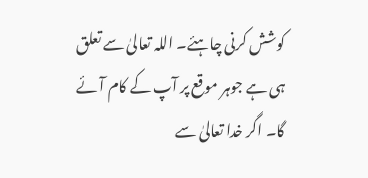کوشش کرنی چاہئے۔ اللہ تعالیٰ سے تعلق ہی ہے جوہر موقع پر آپ کے کام آئے گا۔ اگر خدا تعالیٰ سے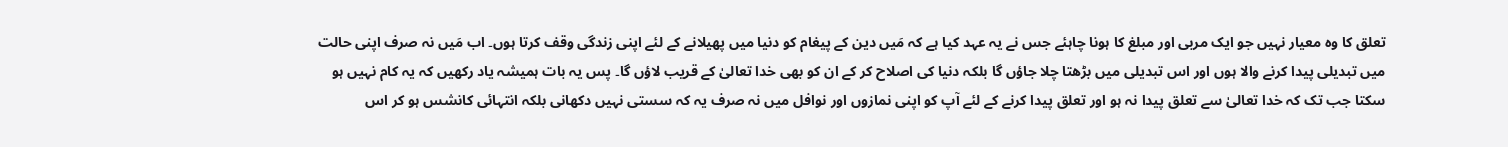تعلق کا وہ معیار نہیں جو ایک مربی اور مبلغ کا ہونا چاہئے جس نے یہ عہد کیا ہے کہ مَیں دین کے پیغام کو دنیا میں پھیلانے کے لئے اپنی زندگی وقف کرتا ہوں۔ اب مَیں نہ صرف اپنی حالت میں تبدیلی پیدا کرنے والا ہوں اور اس تبدیلی میں بڑھتا چلا جاؤں گا بلکہ دنیا کی اصلاح کر کے ان کو بھی خدا تعالیٰ کے قریب لاؤں گا۔ پس یہ بات ہمیشہ یاد رکھیں کہ یہ کام نہیں ہو سکتا جب تک کہ خدا تعالیٰ سے تعلق پیدا نہ ہو اور تعلق پیدا کرنے کے لئے آپ کو اپنی نمازوں اور نوافل میں نہ صرف یہ کہ سستی نہیں دکھانی بلکہ انتہائی کانشس ہو کر اس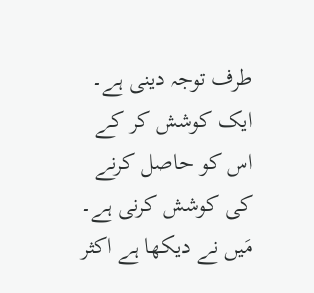طرف توجہ دینی ہے۔ ایک کوشش کر کے اس کو حاصل کرنے کی کوشش کرنی ہے۔
مَیں نے دیکھا ہے اکثر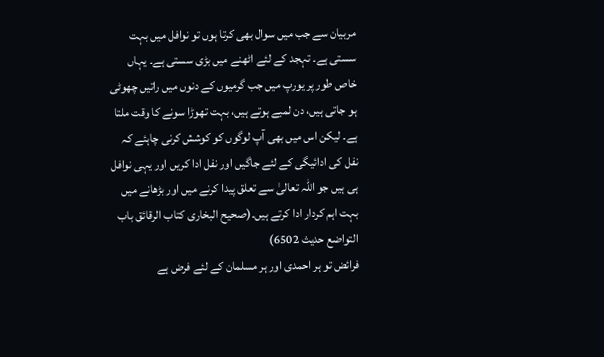مربیان سے جب میں سوال بھی کرتا ہوں تو نوافل میں بہت سستی ہے۔ تہجد کے لئے اٹھنے میں بڑی سستی ہے۔ یہاں خاص طور پر یورپ میں جب گرمیوں کے دنوں میں راتیں چھوٹی ہو جاتی ہیں، دن لمبے ہوتے ہیں، بہت تھوڑا سونے کا وقت ملتا ہے۔ لیکن اس میں بھی آپ لوگوں کو کوشش کرنی چاہئے کہ نفل کی ادائیگی کے لئے جاگیں اور نفل ادا کریں اور یہی نوافل ہی ہیں جو اللہ تعالیٰ سے تعلق پیدا کرنے میں اور بڑھانے میں بہت اہم کردار ادا کرتے ہیں۔(صحیح البخاری کتاب الرقائق باب التواضع حدیث 6502)
فرائض تو ہر احمدی اور ہر مسلمان کے لئے فرض ہے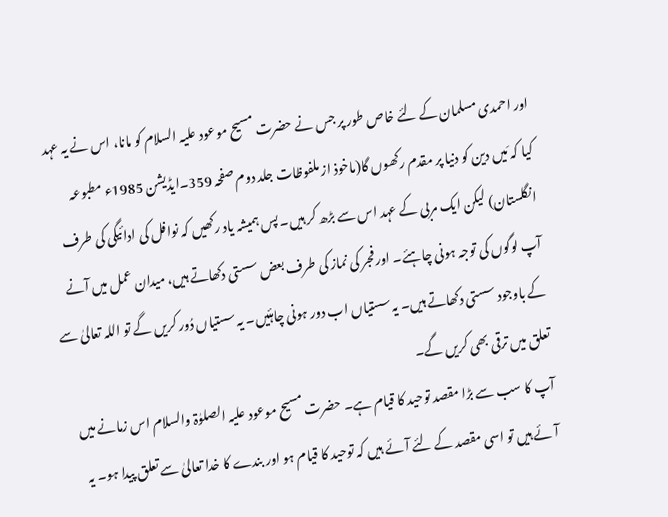اور احمدی مسلمان کے لئے خاص طور پر جس نے حضرت مسیح موعود علیہ السلام کو مانا، اس نے یہ عہد کیا کہ مَیں دین کو دنیا پر مقدم رکھوں گا(ماخوذ از ملفوظات جلد دوم صفحہ 359۔ایڈیشن 1985ء مطبوعہ انگلستان) لیکن ایک مربی کے عہد اس سے بڑھ کر ہیں۔ پس ہمیشہ یاد رکھیں کہ نوافل کی ادائیگی کی طرف آپ لوگوں کی توجہ ہونی چاہئے۔ اور فجر کی نماز کی طرف بعض سستی دکھاتے ہیں، میدان عمل میں آنے کے باوجود سستی دکھاتے ہیں۔ یہ سستیاں اب دور ہونی چاہئیں۔ یہ سستیاں دُور کریں گے تو اللہ تعالیٰ سے تعلق میں ترقی بھی کریں گے۔
آپ کا سب سے بڑا مقصد توحید کا قیام ہے۔ حضرت مسیح موعود علیہ الصلوٰۃ والسلام اس زمانے میں آئے ہیں تو اسی مقصد کے لئے آئے ہیں کہ توحید کا قیام ہو اور بندے کا خدا تعالیٰ سے تعلق پیدا ہو۔ یہ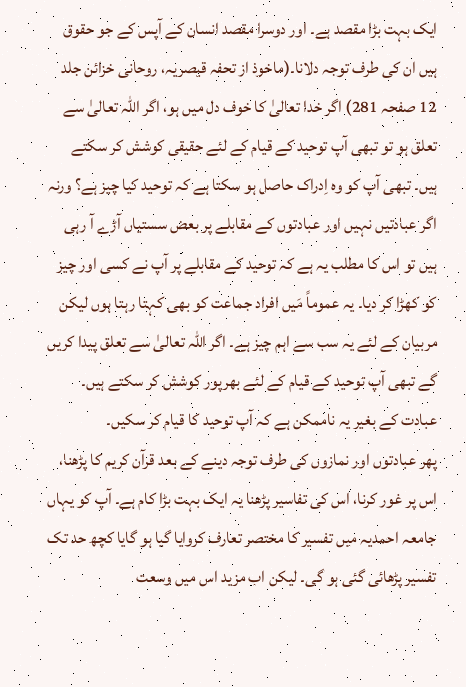ایک بہت بڑا مقصد ہے۔ اور دوسرا مقصد انسان کے آپس کے جو حقوق ہیں ان کی طرف توجہ دلانا۔(ماخوذ از تحفہ قیصریہ، روحانی خزائن جلد 12 صفحہ 281) اگر خدا تعالیٰ کا خوف دل میں ہو، اگر اللہ تعالیٰ سے تعلق ہو تو تبھی آپ توحید کے قیام کے لئے حقیقی کوشش کر سکتے ہیں۔ تبھی آپ کو وہ اِدراک حاصل ہو سکتا ہے کہ توحید کیا چیز ہے؟ ورنہ اگر عبادتیں نہیں اور عبادتوں کے مقابلے پر بعض سستیاں آڑے آ رہی ہیں تو اس کا مطلب یہ ہے کہ توحید کے مقابلے پر آپ نے کسی اور چیز کو کھڑا کر دیا۔ یہ عموماً مَیں افراد جماعت کو بھی کہتا رہتا ہوں لیکن مربیان کے لئے یہ سب سے اہم چیز ہے۔ اگر اللہ تعالیٰ سے تعلق پیدا کریں گے تبھی آپ توحید کے قیام کے لئے بھرپور کوشش کر سکتے ہیں۔ عبادت کے بغیر یہ ناممکن ہے کہ آپ توحید کا قیام کر سکیں۔
پھر عبادتوں اور نمازوں کی طرف توجہ دینے کے بعد قرآن کریم کا پڑھنا، اس پر غور کرنا، اس کی تفاسیر پڑھنا یہ ایک بہت بڑا کام ہے۔ آپ کو یہاں جامعہ احمدیہ میں تفسیر کا مختصر تعارف کروایا گیا ہو گایا کچھ حد تک تفسیر پڑھائی گئی ہو گی۔ لیکن اب مزید اس میں وسعت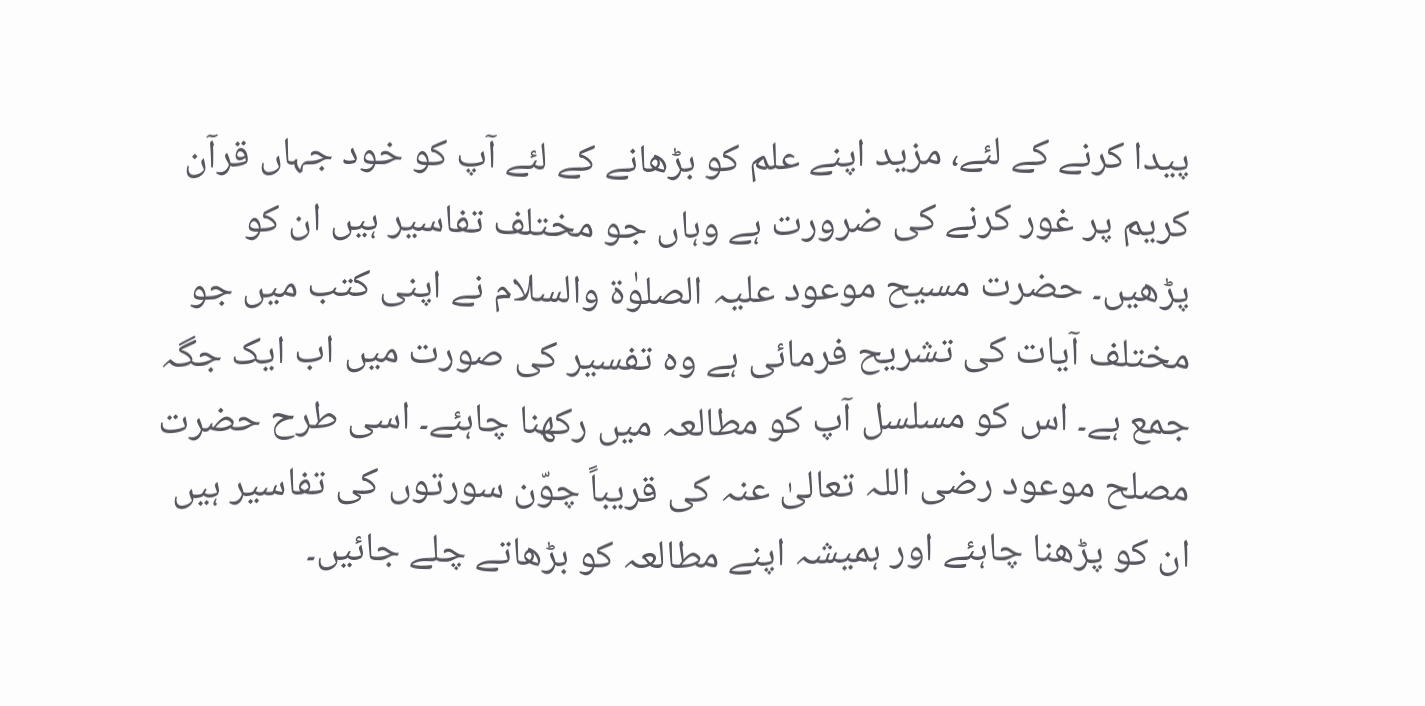پیدا کرنے کے لئے، مزید اپنے علم کو بڑھانے کے لئے آپ کو خود جہاں قرآن کریم پر غور کرنے کی ضرورت ہے وہاں جو مختلف تفاسیر ہیں ان کو پڑھیں۔ حضرت مسیح موعود علیہ الصلوٰۃ والسلام نے اپنی کتب میں جو مختلف آیات کی تشریح فرمائی ہے وہ تفسیر کی صورت میں اب ایک جگہ جمع ہے۔ اس کو مسلسل آپ کو مطالعہ میں رکھنا چاہئے۔ اسی طرح حضرت مصلح موعود رضی اللہ تعالیٰ عنہ کی قریباً چوّن سورتوں کی تفاسیر ہیں ان کو پڑھنا چاہئے اور ہمیشہ اپنے مطالعہ کو بڑھاتے چلے جائیں۔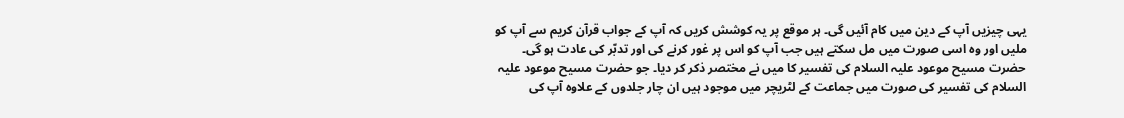یہی چیزیں آپ کے دین میں کام آئیں گی۔ ہر موقع پر یہ کوشش کریں کہ آپ کے جواب قرآن کریم سے آپ کو ملیں اور وہ اسی صورت میں مل سکتے ہیں جب آپ کو اس پر غور کرنے کی اور تدبّر کی عادت ہو گی۔
حضرت مسیح موعود علیہ السلام کی تفسیر کا میں نے مختصر ذکر کر دیا۔ جو حضرت مسیح موعود علیہ السلام کی تفسیر کی صورت میں جماعت کے لٹریچر میں موجود ہیں ان چار جلدوں کے علاوہ آپ کی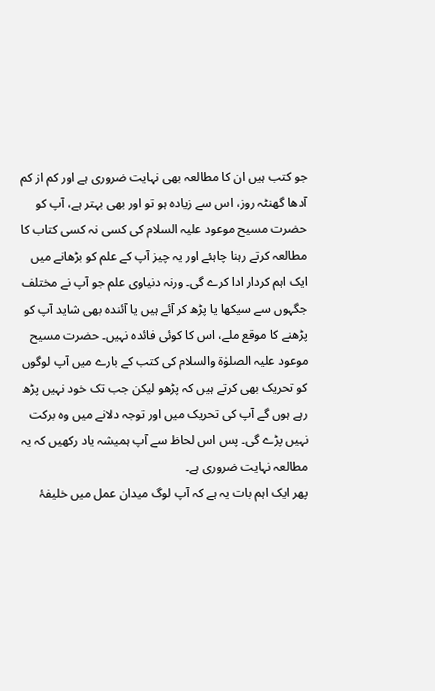جو کتب ہیں ان کا مطالعہ بھی نہایت ضروری ہے اور کم از کم آدھا گھنٹہ روز، اس سے زیادہ ہو تو اور بھی بہتر ہے، آپ کو حضرت مسیح موعود علیہ السلام کی کسی نہ کسی کتاب کا مطالعہ کرتے رہنا چاہئے اور یہ چیز آپ کے علم کو بڑھانے میں ایک اہم کردار ادا کرے گی۔ ورنہ دنیاوی علم جو آپ نے مختلف جگہوں سے سیکھا یا پڑھ کر آئے ہیں یا آئندہ بھی شاید آپ کو پڑھنے کا موقع ملے، اس کا کوئی فائدہ نہیں۔ حضرت مسیح موعود علیہ الصلوٰۃ والسلام کی کتب کے بارے میں آپ لوگوں کو تحریک بھی کرتے ہیں کہ پڑھو لیکن جب تک خود نہیں پڑھ رہے ہوں گے آپ کی تحریک میں اور توجہ دلانے میں وہ برکت نہیں پڑے گی۔ پس اس لحاظ سے آپ ہمیشہ یاد رکھیں کہ یہ مطالعہ نہایت ضروری ہے۔
پھر ایک اہم بات یہ ہے کہ آپ لوگ میدان عمل میں خلیفۂ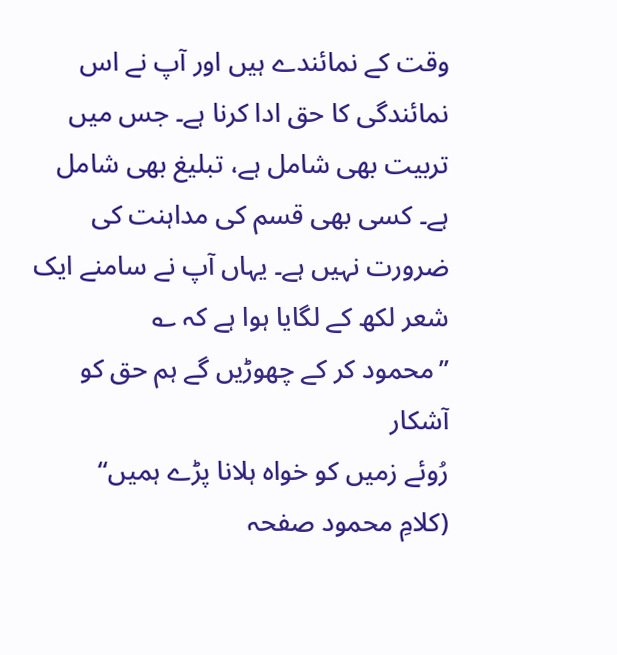وقت کے نمائندے ہیں اور آپ نے اس نمائندگی کا حق ادا کرنا ہے۔ جس میں تربیت بھی شامل ہے، تبلیغ بھی شامل ہے۔ کسی بھی قسم کی مداہنت کی ضرورت نہیں ہے۔ یہاں آپ نے سامنے ایک شعر لکھ کے لگایا ہوا ہے کہ ؎
’’محمود کر کے چھوڑیں گے ہم حق کو آشکار
رُوئے زمیں کو خواہ ہلانا پڑے ہمیں‘‘
(کلامِ محمود صفحہ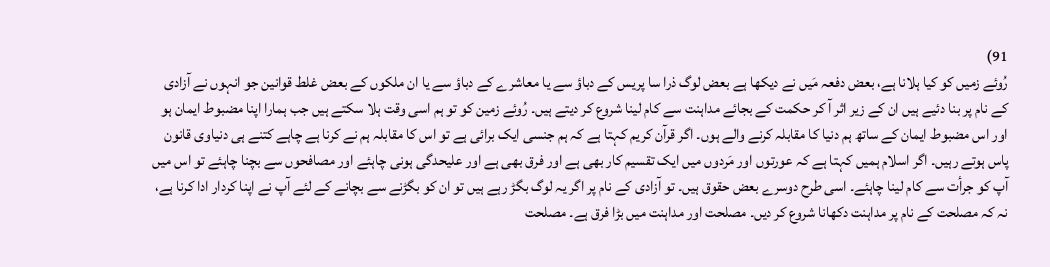91)
رُوئے زمیں کو کیا ہلانا ہے، بعض دفعہ مَیں نے دیکھا ہے بعض لوگ ذرا سا پریس کے دباؤ سے یا معاشرے کے دباؤ سے یا ان ملکوں کے بعض غلط قوانین جو انہوں نے آزادی کے نام پر بنا دئیے ہیں ان کے زیر اثر آ کر حکمت کے بجائے مداہنت سے کام لینا شروع کر دیتے ہیں۔ رُوئے زمین کو تو ہم اسی وقت ہلا سکتے ہیں جب ہمارا اپنا مضبوط ایمان ہو اور اس مضبوط ایمان کے ساتھ ہم دنیا کا مقابلہ کرنے والے ہوں۔ اگر قرآن کریم کہتا ہے کہ ہم جنسی ایک برائی ہے تو اس کا مقابلہ ہم نے کرنا ہے چاہے کتنے ہی دنیاوی قانون پاس ہوتے رہیں۔ اگر اسلام ہمیں کہتا ہے کہ عورتوں اور مَردوں میں ایک تقسیم کار بھی ہے اور فرق بھی ہے اور علیحدگی ہونی چاہئے اور مصافحوں سے بچنا چاہئے تو اس میں آپ کو جرأت سے کام لینا چاہئے۔ اسی طرح دوسرے بعض حقوق ہیں۔ تو آزادی کے نام پر اگر یہ لوگ بگڑ رہے ہیں تو ان کو بگڑنے سے بچانے کے لئے آپ نے اپنا کردار ادا کرنا ہے، نہ کہ مصلحت کے نام پر مداہنت دکھانا شروع کر دیں۔ مصلحت اور مداہنت میں بڑا فرق ہے۔ مصلحت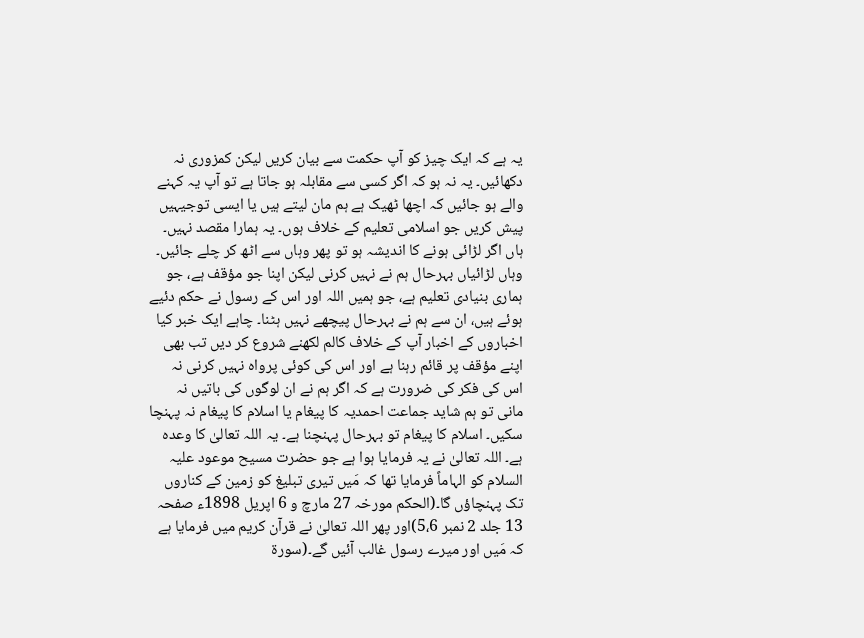یہ ہے کہ ایک چیز کو آپ حکمت سے بیان کریں لیکن کمزوری نہ دکھائیں۔ یہ نہ ہو کہ اگر کسی سے مقابلہ ہو جاتا ہے تو آپ یہ کہنے والے ہو جائیں کہ اچھا ٹھیک ہے ہم مان لیتے ہیں یا ایسی توجیہیں پیش کریں جو اسلامی تعلیم کے خلاف ہوں۔ یہ ہمارا مقصد نہیں۔ ہاں اگر لڑائی ہونے کا اندیشہ ہو تو پھر وہاں سے اٹھ کر چلے جائیں۔ وہاں لڑائیاں بہرحال ہم نے نہیں کرنی لیکن اپنا جو مؤقف ہے، جو ہماری بنیادی تعلیم ہے، جو ہمیں اللہ اور اس کے رسول نے حکم دئیے ہوئے ہیں، ان سے ہم نے بہرحال پیچھے نہیں ہٹنا۔ چاہے ایک خبر کیا اخباروں کے اخبار آپ کے خلاف کالم لکھنے شروع کر دیں تب بھی اپنے مؤقف پر قائم رہنا ہے اور اس کی کوئی پرواہ نہیں کرنی نہ اس کی فکر کی ضرورت ہے کہ اگر ہم نے ان لوگوں کی باتیں نہ مانی تو ہم شاید جماعت احمدیہ کا پیغام یا اسلام کا پیغام نہ پہنچا سکیں۔ اسلام کا پیغام تو بہرحال پہنچنا ہے۔ یہ اللہ تعالیٰ کا وعدہ ہے۔ اللہ تعالیٰ نے یہ فرمایا ہوا ہے جو حضرت مسیح موعود علیہ السلام کو الہاماً فرمایا تھا کہ مَیں تیری تبلیغ کو زمین کے کناروں تک پہنچاؤں گا۔(الحکم مورخہ 27 مارچ و 6 اپریل 1898ء صفحہ 13 جلد 2 نمبر 5،6)اور پھر اللہ تعالیٰ نے قرآن کریم میں فرمایا ہے کہ مَیں اور میرے رسول غالب آئیں گے۔(سورۃ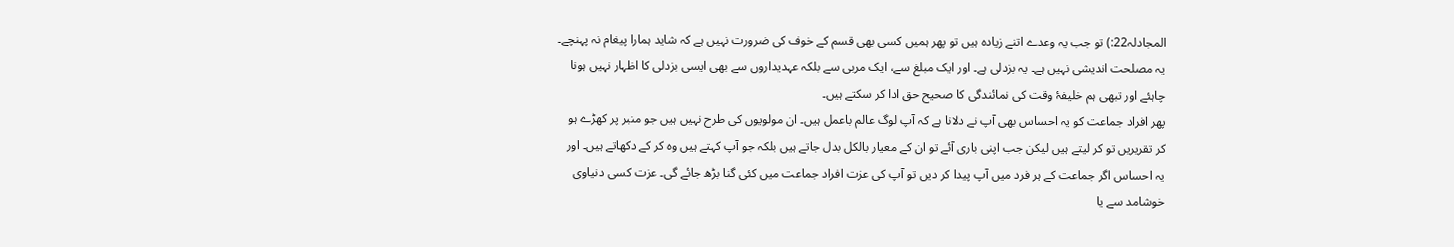المجادلہ22:) تو جب یہ وعدے اتنے زیادہ ہیں تو پھر ہمیں کسی بھی قسم کے خوف کی ضرورت نہیں ہے کہ شاید ہمارا پیغام نہ پہنچے۔ یہ مصلحت اندیشی نہیں ہے۔ یہ بزدلی ہے۔ اور ایک مبلغ سے، ایک مربی سے بلکہ عہدیداروں سے بھی ایسی بزدلی کا اظہار نہیں ہونا چاہئے اور تبھی ہم خلیفۂ وقت کی نمائندگی کا صحیح حق ادا کر سکتے ہیں۔
پھر افراد جماعت کو یہ احساس بھی آپ نے دلانا ہے کہ آپ لوگ عالم باعمل ہیں۔ ان مولویوں کی طرح نہیں ہیں جو منبر پر کھڑے ہو کر تقریریں تو کر لیتے ہیں لیکن جب اپنی باری آئے تو ان کے معیار بالکل بدل جاتے ہیں بلکہ جو آپ کہتے ہیں وہ کر کے دکھاتے ہیں۔ اور یہ احساس اگر جماعت کے ہر فرد میں آپ پیدا کر دیں تو آپ کی عزت افراد جماعت میں کئی گنا بڑھ جائے گی۔ عزت کسی دنیاوی خوشامد سے یا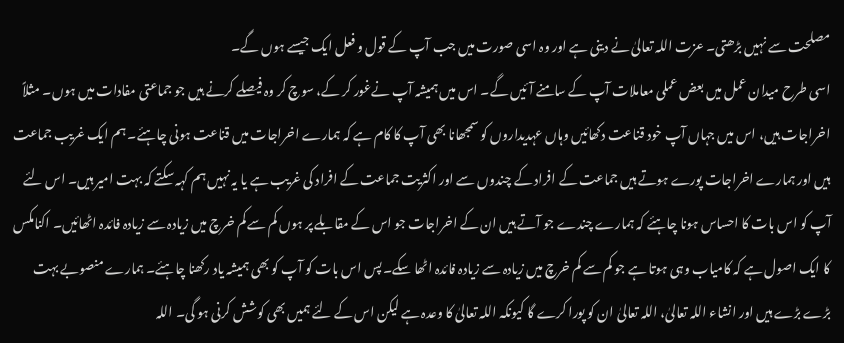مصلحت سے نہیں بڑھتی۔ عزت اللہ تعالیٰ نے دینی ہے اور وہ اسی صورت میں جب آپ کے قول و فعل ایک جیسے ہوں گے۔
اسی طرح میدان عمل میں بعض عملی معاملات آپ کے سامنے آئیں گے۔ اس میں ہمیشہ آپ نےغور کر کے، سوچ کر وہ فیصلے کرنے ہیں جو جماعتی مفادات میں ہوں۔ مثلاً اخراجات ہیں، اس میں جہاں آپ خود قناعت دکھائیں وہاں عہدیداروں کو سمجھانا بھی آپ کا کام ہے کہ ہمارے اخراجات میں قناعت ہونی چاہئے۔ ہم ایک غریب جماعت ہیں اور ہمارے اخراجات پورے ہوتے ہیں جماعت کے افراد کے چندوں سے اور اکثریت جماعت کے افراد کی غریب ہے یا یہ نہیں ہم کہہ سکتے کہ بہت امیر ہیں۔ اس لئے آپ کو اس بات کا احساس ہونا چاہئے کہ ہمارے چندے جو آتے ہیں ان کے اخراجات جو اس کے مقابلے پر ہوں کم سے کم خرچ میں زیادہ سے زیادہ فائدہ اٹھائیں۔ اکنامکس کا ایک اصول ہے کہ کامیاب وہی ہوتا ہے جو کم سے کم خرچ میں زیادہ سے زیادہ فائدہ اٹھا سکے۔ پس اس بات کو آپ کو بھی ہمیشہ یاد رکھنا چاہئے۔ ہمارے منصوبے بہت بڑے بڑے ہیں اور انشاء اللہ تعالیٰ، اللہ تعالیٰ ان کو پورا کرے گا کیونکہ اللہ تعالیٰ کا وعدہ ہے لیکن اس کے لئے ہمیں بھی کوشش کرنی ہو گی۔ اللہ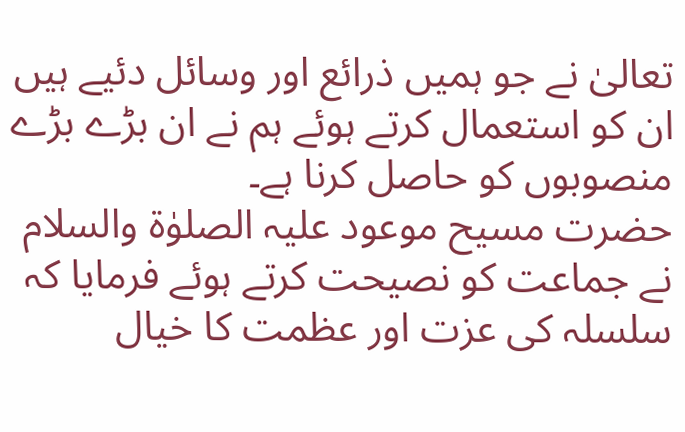تعالیٰ نے جو ہمیں ذرائع اور وسائل دئیے ہیں ان کو استعمال کرتے ہوئے ہم نے ان بڑے بڑے منصوبوں کو حاصل کرنا ہے۔
حضرت مسیح موعود علیہ الصلوٰۃ والسلام نے جماعت کو نصیحت کرتے ہوئے فرمایا کہ سلسلہ کی عزت اور عظمت کا خیال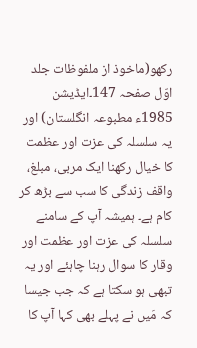رکھو(ماخوذ از ملفوظات جلد اوّل صفحہ 147۔ایڈیشن 1985ء مطبوعہ انگلستان) اور یہ سلسلہ کی عزت اور عظمت کا خیال رکھنا ایک مربی، مبلغ، واقف زندگی کا سب سے بڑھ کر کام ہے۔ ہمیشہ آپ کے سامنے سلسلہ کی عزت اور عظمت اور وقار کا سوال رہنا چاہئے اور یہ تبھی ہو سکتا ہے کہ جب جیسا کہ مَیں نے پہلے بھی کہا آپ کا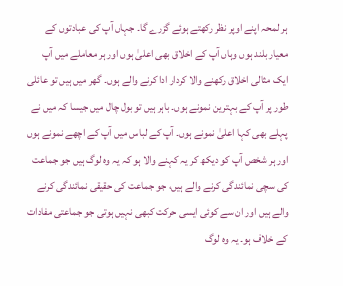ہر لمحہ اپنے اوپر نظر رکھتے ہوئے گزرے گا۔ جہاں آپ کی عبادتوں کے معیار بلند ہوں وہاں آپ کے اخلاق بھی اعلیٰ ہوں اور ہر معاملے میں آپ ایک مثالی اخلاق رکھنے والا کردار ادا کرنے والے ہوں۔ گھر میں ہیں تو عائلی طور پر آپ کے بہترین نمونے ہوں۔ باہر ہیں تو بول چال میں جیسا کہ میں نے پہلے بھی کہا اعلیٰ نمونے ہوں۔ آپ کے لباس میں آپ کے اچھے نمونے ہوں اور ہر شخص آپ کو دیکھ کر یہ کہنے والا ہو کہ یہ وہ لوگ ہیں جو جماعت کی سچی نمائندگی کرنے والے ہیں، جو جماعت کی حقیقی نمائندگی کرنے والے ہیں اور ان سے کوئی ایسی حرکت کبھی نہیں ہوتی جو جماعتی مفادات کے خلاف ہو۔ یہ وہ لوگ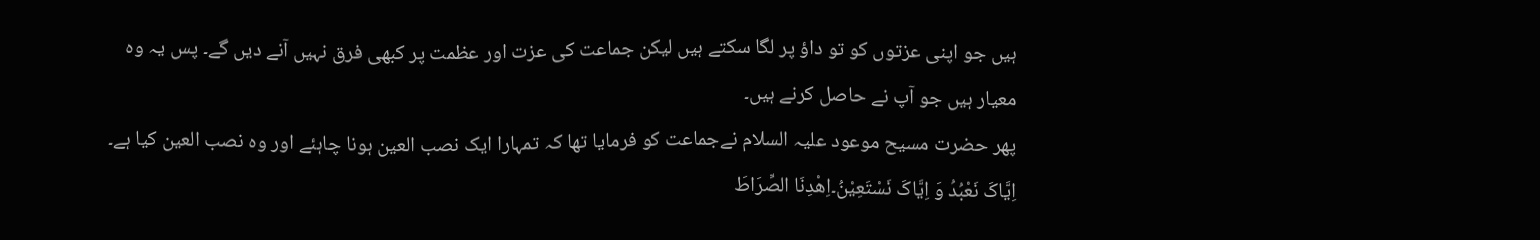ہیں جو اپنی عزتوں کو تو داؤ پر لگا سکتے ہیں لیکن جماعت کی عزت اور عظمت پر کبھی فرق نہیں آنے دیں گے۔ پس یہ وہ معیار ہیں جو آپ نے حاصل کرنے ہیں۔
پھر حضرت مسیح موعود علیہ السلام نےجماعت کو فرمایا تھا کہ تمہارا ایک نصب العین ہونا چاہئے اور وہ نصب العین کیا ہے۔ اِیَّاکَ نَعْبُدُ وَ اِیَّاکَ نَسْتَعِیْنُ۔اِھْدِنَا الصِّرَاطَ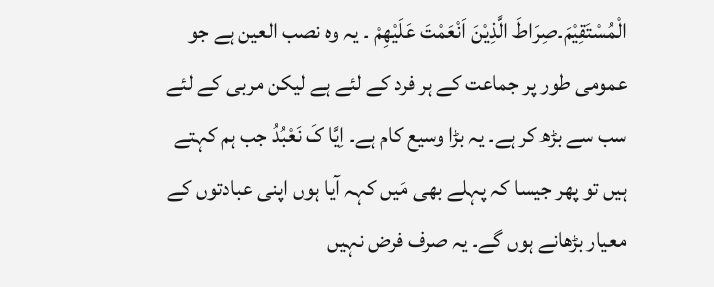الْمُسْتَقِیْمَ۔صِرَاطَ الَّذِیْنَ اَنْعَمْتَ عَلَیْھِمْ ۔ یہ وہ نصب العین ہے جو عمومی طور پر جماعت کے ہر فرد کے لئے ہے لیکن مربی کے لئے سب سے بڑھ کر ہے۔ یہ بڑا وسیع کام ہے۔ اِیَّا کَ نَعْبُدُ جب ہم کہتے ہیں تو پھر جیسا کہ پہلے بھی مَیں کہہ آیا ہوں اپنی عبادتوں کے معیار بڑھانے ہوں گے۔ یہ صرف فرض نہیں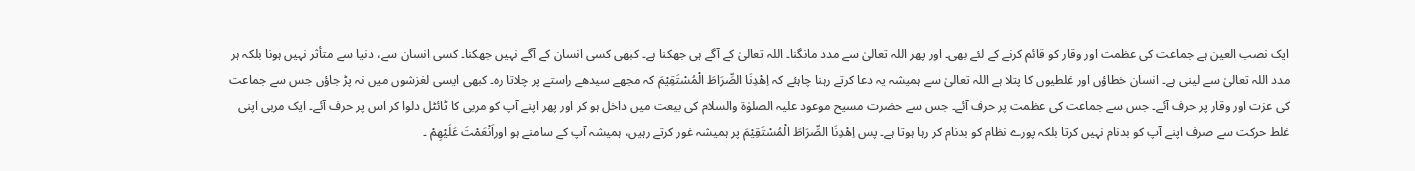ایک نصب العین ہے جماعت کی عظمت اور وقار کو قائم کرنے کے لئے بھی۔ اور پھر اللہ تعالیٰ سے مدد مانگنا۔ اللہ تعالیٰ کے آگے ہی جھکنا ہے۔ کبھی کسی انسان کے آگے نہیں جھکنا۔ کسی انسان سے، دنیا سے متأثر نہیں ہونا بلکہ ہر مدد اللہ تعالیٰ سے لینی ہے۔ انسان خطاؤں اور غلطیوں کا پتلا ہے اللہ تعالیٰ سے ہمیشہ یہ دعا کرتے رہنا چاہئے کہ اِھْدِنَا الصِّرَاطَ الْمُسْتَقِیْمَ کہ مجھے سیدھے راستے پر چلاتا رہ۔ کبھی ایسی لغزشوں میں نہ پڑ جاؤں جس سے جماعت کی عزت اور وقار پر حرف آئے۔ جس سے جماعت کی عظمت پر حرف آئے۔ جس سے حضرت مسیح موعود علیہ الصلوٰۃ والسلام کی بیعت میں داخل ہو کر اور پھر اپنے آپ کو مربی کا ٹائٹل دلوا کر اس پر حرف آئے۔ ایک مربی اپنی غلط حرکت سے صرف اپنے آپ کو بدنام نہیں کرتا بلکہ پورے نظام کو بدنام کر رہا ہوتا ہے۔ پس اِھْدِنَا الصِّرَاطَ الْمُسْتَقِیْمَ پر ہمیشہ غور کرتے رہیں، ہمیشہ آپ کے سامنے ہو اوراَنْعَمْتَ عَلَیْھِمْ ۔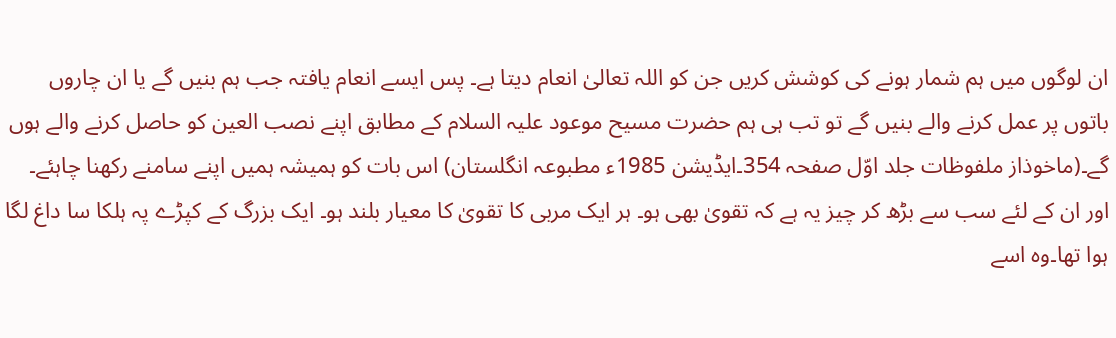ان لوگوں میں ہم شمار ہونے کی کوشش کریں جن کو اللہ تعالیٰ انعام دیتا ہے۔ پس ایسے انعام یافتہ جب ہم بنیں گے یا ان چاروں باتوں پر عمل کرنے والے بنیں گے تو تب ہی ہم حضرت مسیح موعود علیہ السلام کے مطابق اپنے نصب العین کو حاصل کرنے والے ہوں گے۔(ماخوذاز ملفوظات جلد اوّل صفحہ 354۔ایڈیشن 1985ء مطبوعہ انگلستان) اس بات کو ہمیشہ ہمیں اپنے سامنے رکھنا چاہئے۔
اور ان کے لئے سب سے بڑھ کر چیز یہ ہے کہ تقویٰ بھی ہو۔ ہر ایک مربی کا تقویٰ کا معیار بلند ہو۔ ایک بزرگ کے کپڑے پہ ہلکا سا داغ لگا ہوا تھا۔وہ اسے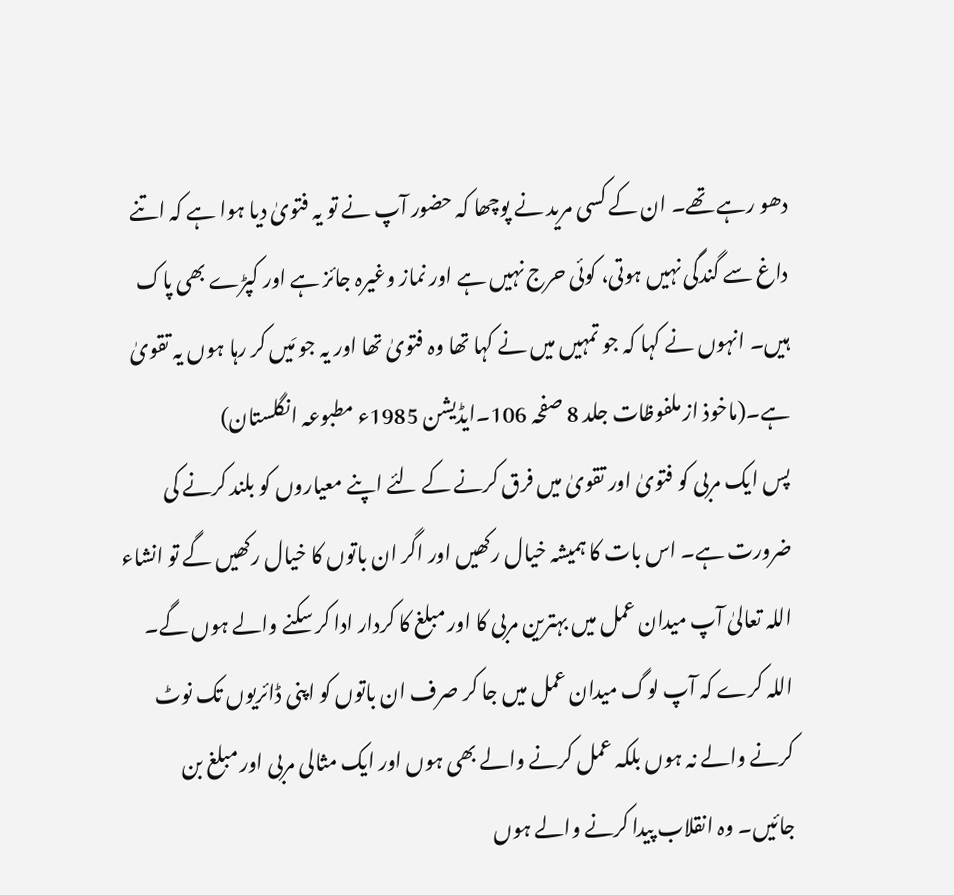دھو رہے تھے۔ ان کے کسی مرید نے پوچھا کہ حضور آپ نے تو یہ فتویٰ دیا ہوا ہے کہ اتنے داغ سے گندگی نہیں ہوتی، کوئی حرج نہیں ہے اور نماز وغیرہ جائز ہے اور کپڑے بھی پاک ہیں۔ انہوں نے کہا کہ جو تمہیں میں نے کہا تھا وہ فتویٰ تھا اور یہ جو مَیں کر رہا ہوں یہ تقویٰ ہے۔(ماخوذ از ملفوظات جلد 8 صفحہ 106۔ایڈیشن 1985ء مطبوعہ انگلستان)
پس ایک مربی کو فتویٰ اور تقویٰ میں فرق کرنے کے لئے اپنے معیاروں کو بلند کرنے کی ضرورت ہے۔ اس بات کا ہمیشہ خیال رکھیں اور اگر ان باتوں کا خیال رکھیں گے تو انشاء اللہ تعالیٰ آپ میدان عمل میں بہترین مربی کا اور مبلغ کا کردار ادا کر سکنے والے ہوں گے۔ اللہ کرے کہ آپ لوگ میدان عمل میں جا کر صرف ان باتوں کو اپنی ڈائریوں تک نوٹ کرنے والے نہ ہوں بلکہ عمل کرنے والے بھی ہوں اور ایک مثالی مربی اور مبلغ بن جائیں۔ وہ انقلاب پیدا کرنے والے ہوں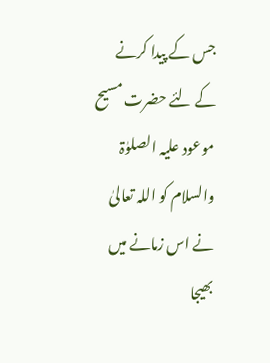جس کے پیدا کرنے کے لئے حضرت مسیح موعود علیہ الصلوٰۃ والسلام کو اللہ تعالیٰ نے اس زمانے میں بھیجا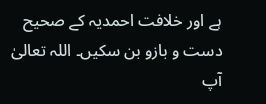ہے اور خلافت احمدیہ کے صحیح دست و بازو بن سکیں۔ اللہ تعالیٰ آپ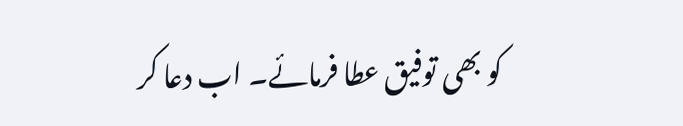کو بھی توفیق عطا فرمائے۔ اب دعا کر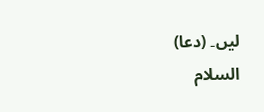لیں۔ (دعا)
السلام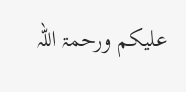علیکم ورحمۃ اللہ